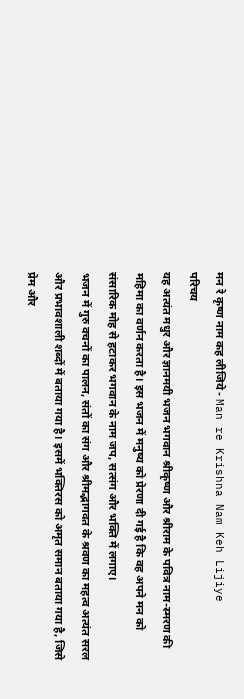मन रे कृष्ण नाम कह लीजिये - Man re Krishna Nam Keh Lijiye
परिचय
यह अत्यंत मधुर और ज्ञानमयी भजन भगवान श्रीकृष्ण और श्रीराम के पवित्र नाम-स्मरण की महिमा का वर्णन करता है। इस भजन में मनुष्य को प्रेरणा दी गई है कि वह अपने मन को संसारिक मोह से हटाकर भगवान के नाम जप, सत्संग और भक्ति में लगाए।
भजन में गुरु वचनों का पालन, संतों का संग और श्रीमद्भागवत के श्रवण का महत्व अत्यंत सरल और प्रभावशाली शब्दों में बताया गया है। इसमें भक्तिरस को अमृत समान बताया गया है, जिसे प्रेम और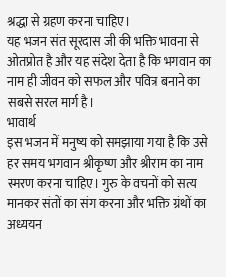श्रद्धा से ग्रहण करना चाहिए।
यह भजन संत सूरदास जी की भक्ति भावना से ओतप्रोत है और यह संदेश देता है कि भगवान का नाम ही जीवन को सफल और पवित्र बनाने का सबसे सरल मार्ग है।
भावार्थ
इस भजन में मनुष्य को समझाया गया है कि उसे हर समय भगवान श्रीकृष्ण और श्रीराम का नाम स्मरण करना चाहिए। गुरु के वचनों को सत्य मानकर संतों का संग करना और भक्ति ग्रंथों का अध्ययन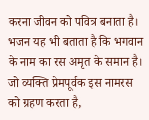करना जीवन को पवित्र बनाता है।
भजन यह भी बताता है कि भगवान के नाम का रस अमृत के समान है। जो व्यक्ति प्रेमपूर्वक इस नामरस को ग्रहण करता है,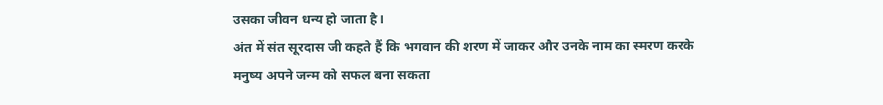उसका जीवन धन्य हो जाता है।
अंत में संत सूरदास जी कहते हैं कि भगवान की शरण में जाकर और उनके नाम का स्मरण करके मनुष्य अपने जन्म को सफल बना सकता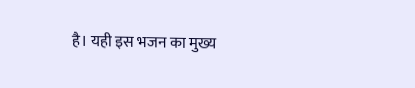है। यही इस भजन का मुख्य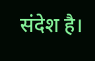संदेश है।